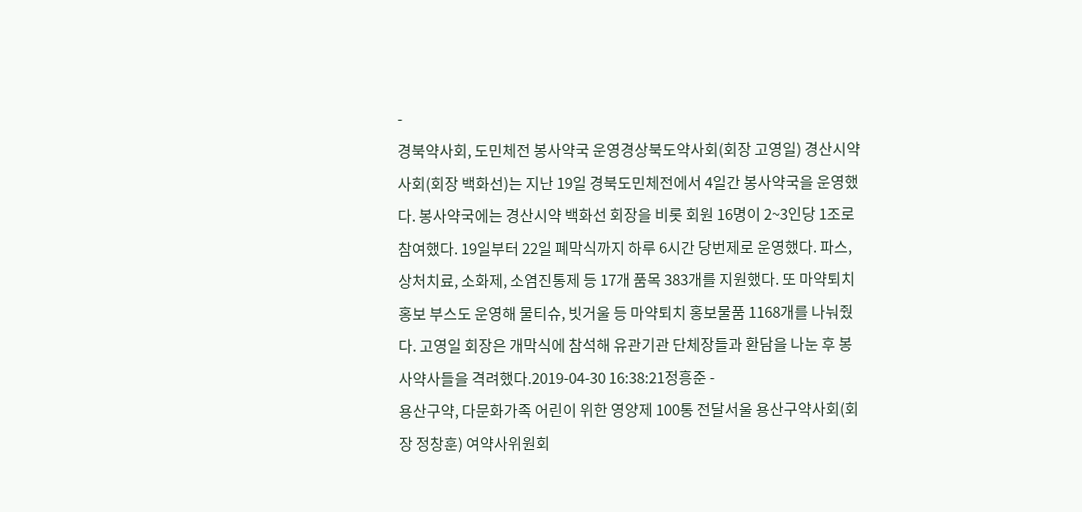-
경북약사회, 도민체전 봉사약국 운영경상북도약사회(회장 고영일) 경산시약사회(회장 백화선)는 지난 19일 경북도민체전에서 4일간 봉사약국을 운영했다. 봉사약국에는 경산시약 백화선 회장을 비롯 회원 16명이 2~3인당 1조로 참여했다. 19일부터 22일 폐막식까지 하루 6시간 당번제로 운영했다. 파스, 상처치료, 소화제, 소염진통제 등 17개 품목 383개를 지원했다. 또 마약퇴치홍보 부스도 운영해 물티슈, 빗거울 등 마약퇴치 홍보물품 1168개를 나눠줬다. 고영일 회장은 개막식에 참석해 유관기관 단체장들과 환담을 나눈 후 봉사약사들을 격려했다.2019-04-30 16:38:21정흥준 -
용산구약, 다문화가족 어린이 위한 영양제 100통 전달서울 용산구약사회(회장 정창훈) 여약사위원회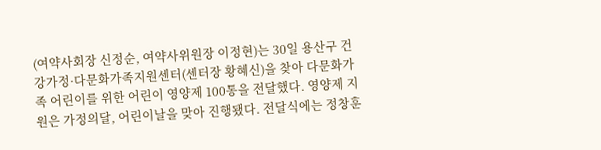(여약사회장 신정순, 여약사위원장 이정현)는 30일 용산구 건강가정·다문화가족지원센터(센터장 황혜신)을 찾아 다문화가족 어린이를 위한 어린이 영양제 100통을 전달했다. 영양제 지원은 가정의달, 어린이날을 맞아 진행됐다. 전달식에는 정창훈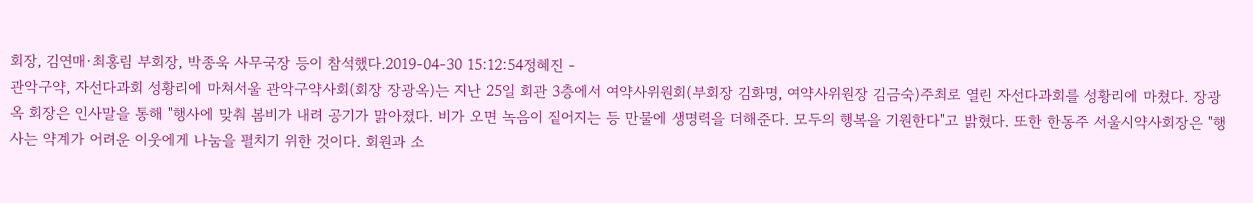회장, 김연매·최홍림 부회장, 박종욱 사무국장 등이 참석했다.2019-04-30 15:12:54정혜진 -
관악구약, 자선다과회 성황리에 마쳐서울 관악구약사회(회장 장광옥)는 지난 25일 회관 3층에서 여약사위원회(부회장 김화명, 여약사위원장 김금숙)주최로 열린 자선다과회를 성황리에 마쳤다. 장광옥 회장은 인사말을 통해 "행사에 맞춰 봄비가 내려 공기가 맑아졌다. 비가 오면 녹음이 짙어지는 등 만물에 생명력을 더해준다. 모두의 행복을 기원한다"고 밝혔다. 또한 한동주 서울시약사회장은 "행사는 약계가 어려운 이웃에게 나눔을 펼치기 위한 것이다. 회원과 소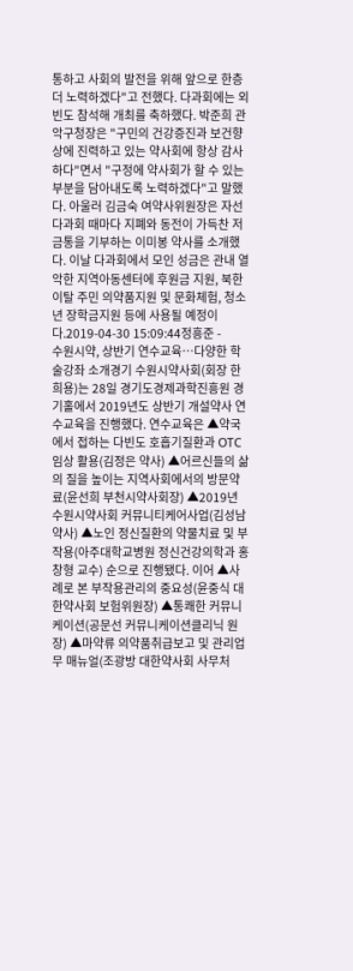통하고 사회의 발전을 위해 앞으로 한층 더 노력하겠다"고 전했다. 다과회에는 외빈도 참석해 개최를 축하했다. 박준희 관악구청장은 "구민의 건강증진과 보건향상에 진력하고 있는 약사회에 항상 감사하다"면서 "구정에 약사회가 할 수 있는 부분을 담아내도록 노력하겠다"고 말했다. 아울러 김금숙 여약사위원장은 자선다과회 때마다 지폐와 동전이 가득찬 저금통을 기부하는 이미봉 약사를 소개했다. 이날 다과회에서 모인 성금은 관내 열악한 지역아동센터에 후원금 지원, 북한 이탈 주민 의약품지원 및 문화체험, 청소년 장학금지원 등에 사용될 예정이다.2019-04-30 15:09:44정흥준 -
수원시약, 상반기 연수교육…다양한 학술강좌 소개경기 수원시약사회(회장 한희용)는 28일 경기도경제과학진흥원 경기홀에서 2019년도 상반기 개설약사 연수교육을 진행했다. 연수교육은 ▲약국에서 접하는 다빈도 호흡기질환과 OTC임상 활용(김정은 약사) ▲어르신들의 삶의 질을 높이는 지역사회에서의 방문약료(윤선희 부천시약사회장) ▲2019년 수원시약사회 커뮤니티케어사업(김성남 약사) ▲노인 정신질환의 약물치료 및 부작용(아주대학교병원 정신건강의학과 홍창형 교수) 순으로 진행됐다. 이어 ▲사례로 본 부작용관리의 중요성(윤중식 대한약사회 보험위원장) ▲통쾌한 커뮤니케이션(공문선 커뮤니케이션클리닉 원장) ▲마약류 의약품취급보고 및 관리업무 매뉴얼(조광방 대한약사회 사무처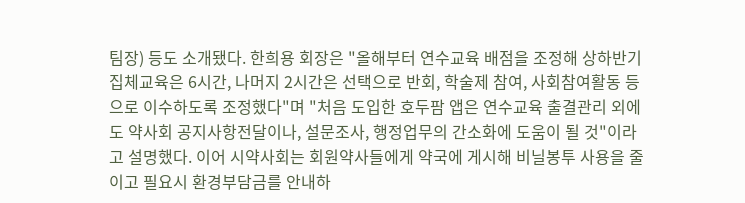팀장) 등도 소개됐다. 한희용 회장은 "올해부터 연수교육 배점을 조정해 상하반기 집체교육은 6시간, 나머지 2시간은 선택으로 반회, 학술제 참여, 사회참여활동 등으로 이수하도록 조정했다"며 "처음 도입한 호두팜 앱은 연수교육 출결관리 외에도 약사회 공지사항전달이나, 설문조사, 행정업무의 간소화에 도움이 될 것"이라고 설명했다. 이어 시약사회는 회원약사들에게 약국에 게시해 비닐봉투 사용을 줄이고 필요시 환경부담금를 안내하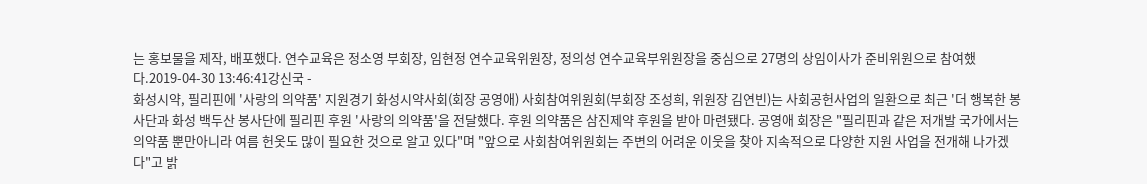는 홍보물을 제작, 배포했다. 연수교육은 정소영 부회장, 임현정 연수교육위원장, 정의성 연수교육부위원장을 중심으로 27명의 상임이사가 준비위원으로 참여했다.2019-04-30 13:46:41강신국 -
화성시약, 필리핀에 '사랑의 의약품' 지원경기 화성시약사회(회장 공영애) 사회참여위원회(부회장 조성희, 위원장 김연빈)는 사회공헌사업의 일환으로 최근 '더 행복한 봉사단과 화성 백두산 봉사단에 필리핀 후원 '사랑의 의약품'을 전달했다. 후원 의약품은 삼진제약 후원을 받아 마련됐다. 공영애 회장은 "필리핀과 같은 저개발 국가에서는 의약품 뿐만아니라 여름 헌옷도 많이 필요한 것으로 알고 있다"며 "앞으로 사회참여위원회는 주변의 어려운 이웃을 찾아 지속적으로 다양한 지원 사업을 전개해 나가겠다"고 밝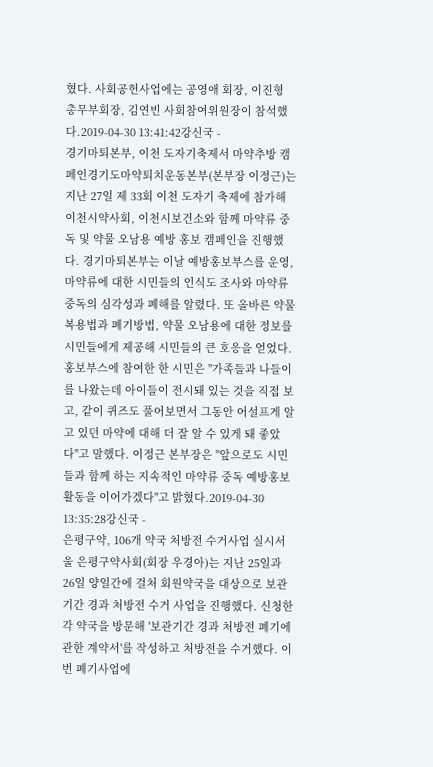혔다. 사회공헌사업에는 공영애 회장, 이진형 총무부회장, 김연빈 사회참여위원장이 참석했다.2019-04-30 13:41:42강신국 -
경기마퇴본부, 이천 도자기축제서 마약추방 캠페인경기도마약퇴치운동본부(본부장 이정근)는 지난 27일 제 33회 이천 도자기 축제에 참가해 이천시약사회, 이천시보건소와 함께 마약류 중독 및 약물 오남용 예방 홍보 캠페인을 진행했다. 경기마퇴본부는 이날 예방홍보부스를 운영, 마약류에 대한 시민들의 인식도 조사와 마약류 중독의 심각성과 폐해를 알렸다. 또 올바른 약물 복용법과 폐기방법, 약물 오남용에 대한 정보를 시민들에게 제공해 시민들의 큰 호응을 얻었다. 홍보부스에 참여한 한 시민은 "가족들과 나들이를 나왔는데 아이들이 전시돼 있는 것을 직접 보고, 같이 퀴즈도 풀어보면서 그동안 어설프게 알고 있던 마약에 대해 더 잘 알 수 있게 돼 좋았다"고 말했다. 이정근 본부장은 "앞으로도 시민들과 함께 하는 지속적인 마약류 중독 예방홍보 활동을 이어가겠다"고 밝혔다.2019-04-30 13:35:28강신국 -
은평구약, 106개 약국 처방전 수거사업 실시서울 은평구약사회(회장 우경아)는 지난 25일과 26일 양일간에 걸처 회원약국을 대상으로 보관기간 경과 처방전 수거 사업을 진행했다. 신청한 각 약국을 방문해 '보관기간 경과 처방전 폐기에 관한 계약서'를 작성하고 처방전을 수거했다. 이번 폐기사업에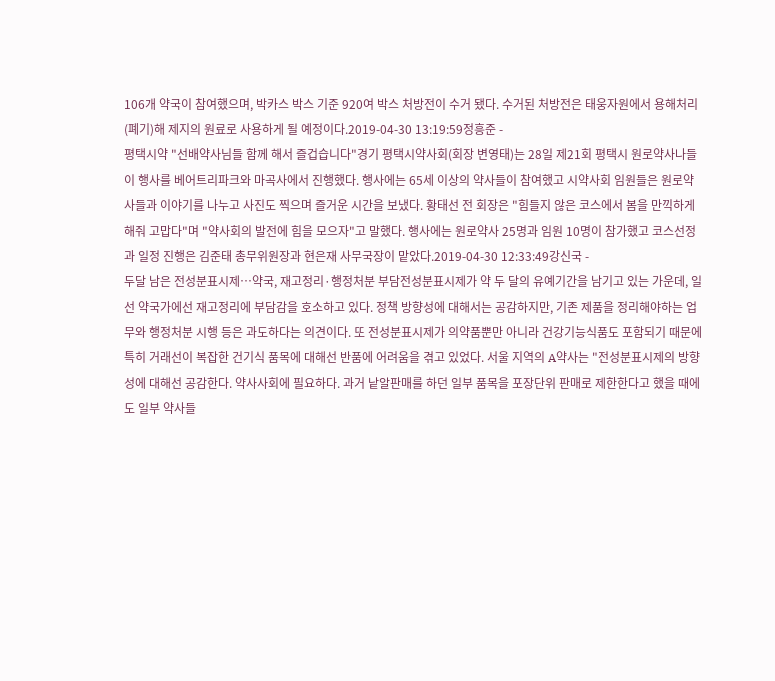106개 약국이 참여했으며, 박카스 박스 기준 920여 박스 처방전이 수거 됐다. 수거된 처방전은 태웅자원에서 용해처리(폐기)해 제지의 원료로 사용하게 될 예정이다.2019-04-30 13:19:59정흥준 -
평택시약 "선배약사님들 함께 해서 즐겁습니다"경기 평택시약사회(회장 변영태)는 28일 제21회 평택시 원로약사나들이 행사를 베어트리파크와 마곡사에서 진행했다. 행사에는 65세 이상의 약사들이 참여했고 시약사회 임원들은 원로약사들과 이야기를 나누고 사진도 찍으며 즐거운 시간을 보냈다. 황태선 전 회장은 "힘들지 않은 코스에서 봄을 만끽하게 해줘 고맙다"며 "약사회의 발전에 힘을 모으자"고 말했다. 행사에는 원로약사 25명과 임원 10명이 참가했고 코스선정과 일정 진행은 김준태 총무위원장과 현은재 사무국장이 맡았다.2019-04-30 12:33:49강신국 -
두달 남은 전성분표시제…약국, 재고정리·행정처분 부담전성분표시제가 약 두 달의 유예기간을 남기고 있는 가운데, 일선 약국가에선 재고정리에 부담감을 호소하고 있다. 정책 방향성에 대해서는 공감하지만, 기존 제품을 정리해야하는 업무와 행정처분 시행 등은 과도하다는 의견이다. 또 전성분표시제가 의약품뿐만 아니라 건강기능식품도 포함되기 때문에 특히 거래선이 복잡한 건기식 품목에 대해선 반품에 어려움을 겪고 있었다. 서울 지역의 A약사는 "전성분표시제의 방향성에 대해선 공감한다. 약사사회에 필요하다. 과거 낱알판매를 하던 일부 품목을 포장단위 판매로 제한한다고 했을 때에도 일부 약사들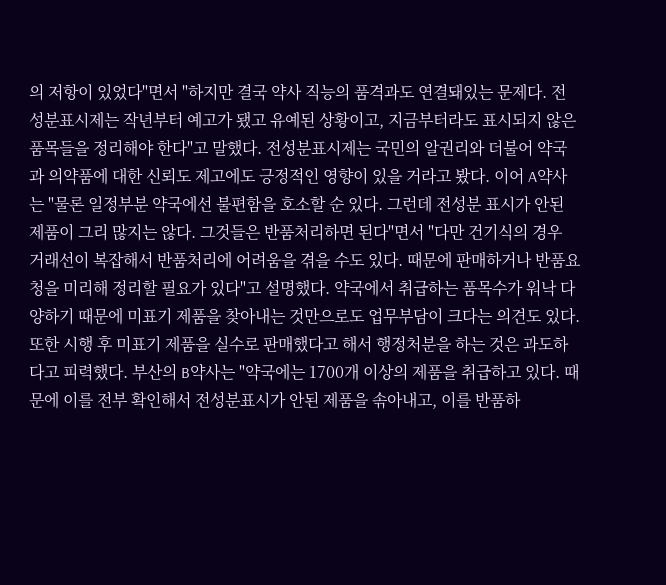의 저항이 있었다"면서 "하지만 결국 약사 직능의 품격과도 연결돼있는 문제다. 전성분표시제는 작년부터 예고가 됐고 유예된 상황이고, 지금부터라도 표시되지 않은 품목들을 정리해야 한다"고 말했다. 전성분표시제는 국민의 알권리와 더불어 약국과 의약품에 대한 신뢰도 제고에도 긍정적인 영향이 있을 거라고 봤다. 이어 A약사는 "물론 일정부분 약국에선 불편함을 호소할 순 있다. 그런데 전성분 표시가 안된 제품이 그리 많지는 않다. 그것들은 반품처리하면 된다"면서 "다만 건기식의 경우 거래선이 복잡해서 반품처리에 어려움을 겪을 수도 있다. 때문에 판매하거나 반품요청을 미리해 정리할 필요가 있다"고 설명했다. 약국에서 취급하는 품목수가 워낙 다양하기 때문에 미표기 제품을 찾아내는 것만으로도 업무부담이 크다는 의견도 있다. 또한 시행 후 미표기 제품을 실수로 판매했다고 해서 행정처분을 하는 것은 과도하다고 피력했다. 부산의 B약사는 "약국에는 1700개 이상의 제품을 취급하고 있다. 때문에 이를 전부 확인해서 전성분표시가 안된 제품을 솎아내고, 이를 반품하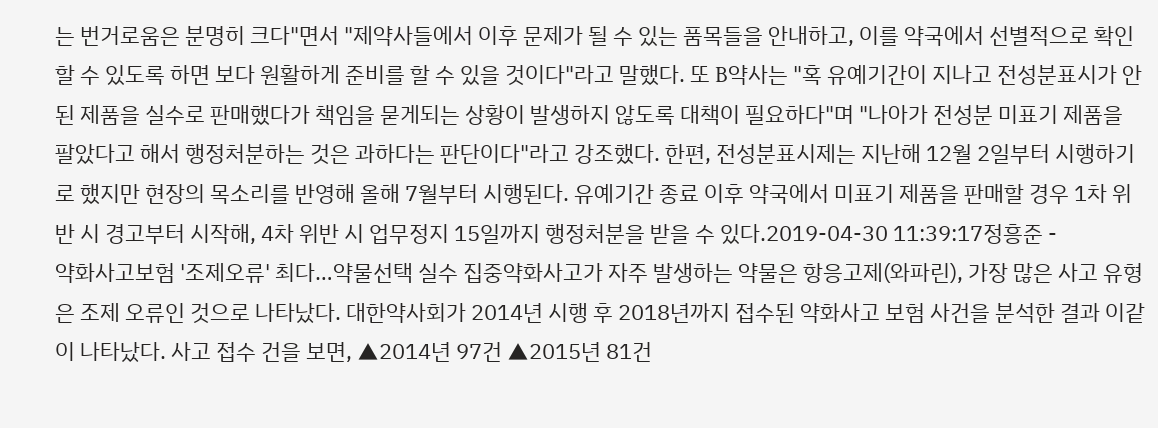는 번거로움은 분명히 크다"면서 "제약사들에서 이후 문제가 될 수 있는 품목들을 안내하고, 이를 약국에서 선별적으로 확인할 수 있도록 하면 보다 원활하게 준비를 할 수 있을 것이다"라고 말했다. 또 B약사는 "혹 유예기간이 지나고 전성분표시가 안된 제품을 실수로 판매했다가 책임을 묻게되는 상황이 발생하지 않도록 대책이 필요하다"며 "나아가 전성분 미표기 제품을 팔았다고 해서 행정처분하는 것은 과하다는 판단이다"라고 강조했다. 한편, 전성분표시제는 지난해 12월 2일부터 시행하기로 했지만 현장의 목소리를 반영해 올해 7월부터 시행된다. 유예기간 종료 이후 약국에서 미표기 제품을 판매할 경우 1차 위반 시 경고부터 시작해, 4차 위반 시 업무정지 15일까지 행정처분을 받을 수 있다.2019-04-30 11:39:17정흥준 -
약화사고보험 '조제오류' 최다…약물선택 실수 집중약화사고가 자주 발생하는 약물은 항응고제(와파린), 가장 많은 사고 유형은 조제 오류인 것으로 나타났다. 대한약사회가 2014년 시행 후 2018년까지 접수된 약화사고 보험 사건을 분석한 결과 이같이 나타났다. 사고 접수 건을 보면, ▲2014년 97건 ▲2015년 81건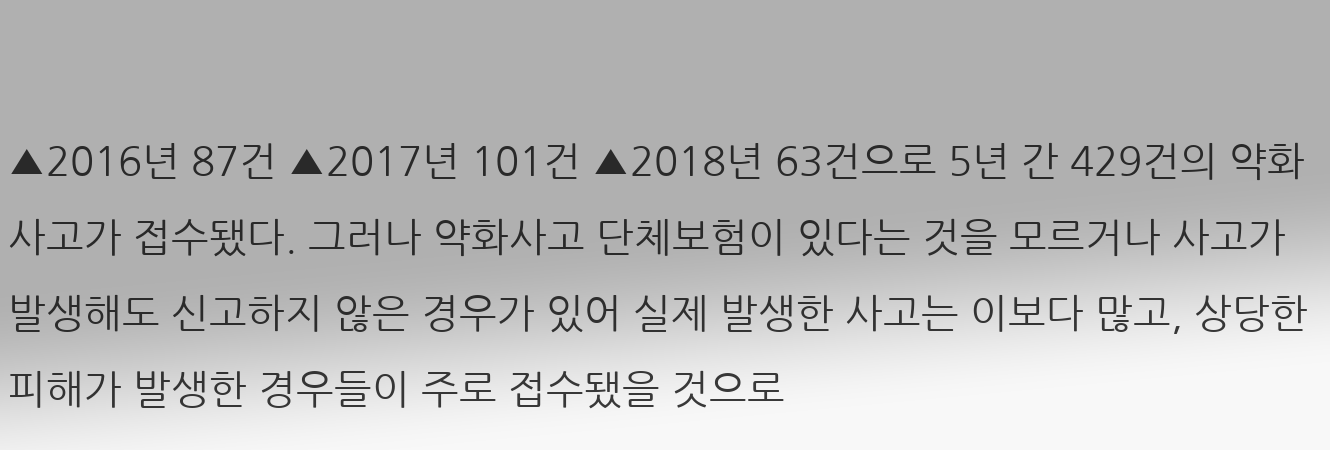▲2016년 87건 ▲2017년 101건 ▲2018년 63건으로 5년 간 429건의 약화사고가 접수됐다. 그러나 약화사고 단체보험이 있다는 것을 모르거나 사고가 발생해도 신고하지 않은 경우가 있어 실제 발생한 사고는 이보다 많고, 상당한 피해가 발생한 경우들이 주로 접수됐을 것으로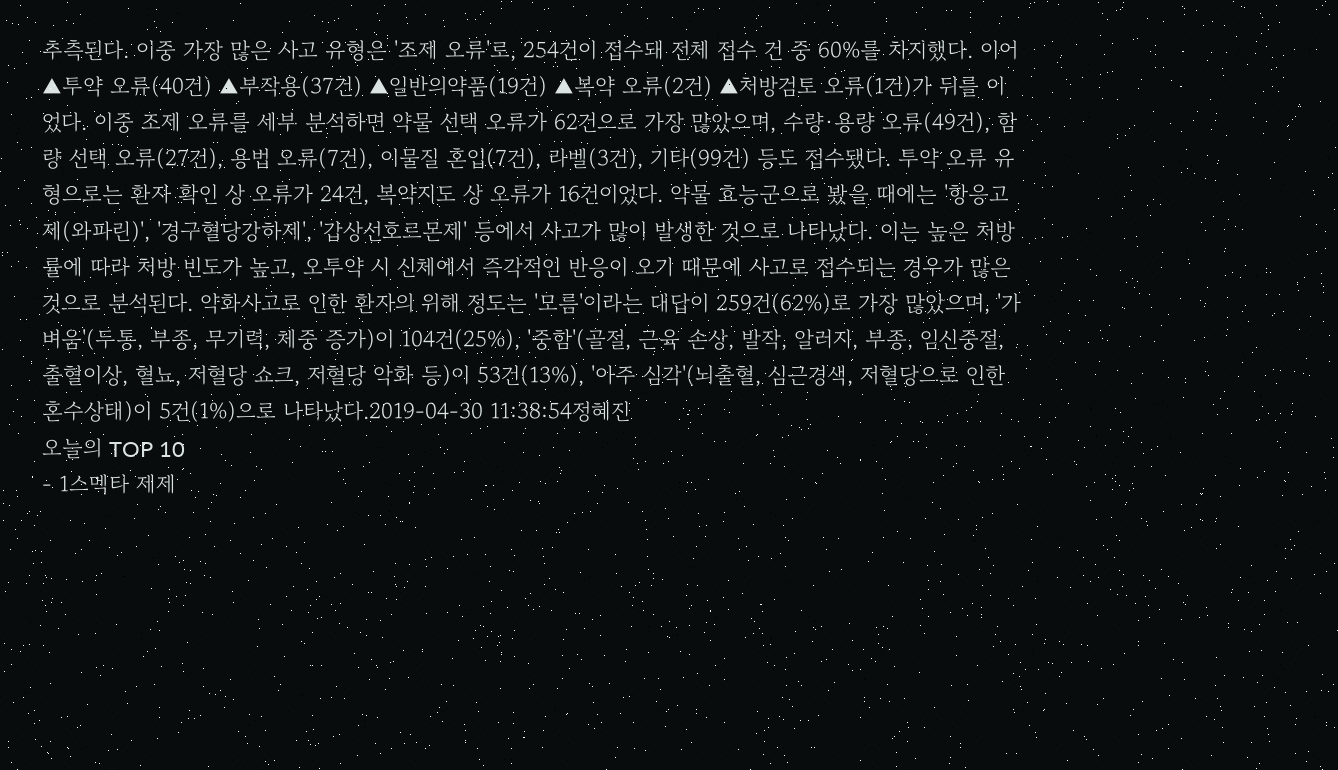추측된다. 이중 가장 많은 사고 유형은 '조제 오류'로, 254건이 접수돼 전체 접수 건 중 60%를 차지했다. 이어 ▲투약 오류(40건) ▲부작용(37건) ▲일반의약품(19건) ▲복약 오류(2건) ▲처방검토 오류(1건)가 뒤를 이었다. 이중 조제 오류를 세부 분석하면 약물 선택 오류가 62건으로 가장 많았으며, 수량·용량 오류(49건), 함량 선택 오류(27건), 용법 오류(7건), 이물질 혼입(7건), 라벨(3건), 기타(99건) 등도 접수됐다. 투약 오류 유형으로는 환자 확인 상 오류가 24건, 복약지도 상 오류가 16건이었다. 약물 효능군으로 봤을 때에는 '항응고제(와파린)', '경구혈당강하제', '갑상선호르몬제' 등에서 사고가 많이 발생한 것으로 나타났다. 이는 높은 처방률에 따라 처방 빈도가 높고, 오투약 시 신체에서 즉각적인 반응이 오기 때문에 사고로 접수되는 경우가 많은 것으로 분석된다. 약화사고로 인한 환자의 위해 정도는 '모름'이라는 대답이 259건(62%)로 가장 많았으며, '가벼움'(두통, 부종, 무기력, 체중 증가)이 104건(25%), '중함'(골절, 근육 손상, 발작, 알러지, 부종, 임신중절, 출혈이상, 혈뇨, 저혈당 쇼크, 저혈당 악화 등)이 53건(13%), '아주 심각'(뇌출혈, 심근경색, 저혈당으로 인한 혼수상태)이 5건(1%)으로 나타났다.2019-04-30 11:38:54정혜진
오늘의 TOP 10
- 1스멕타 제제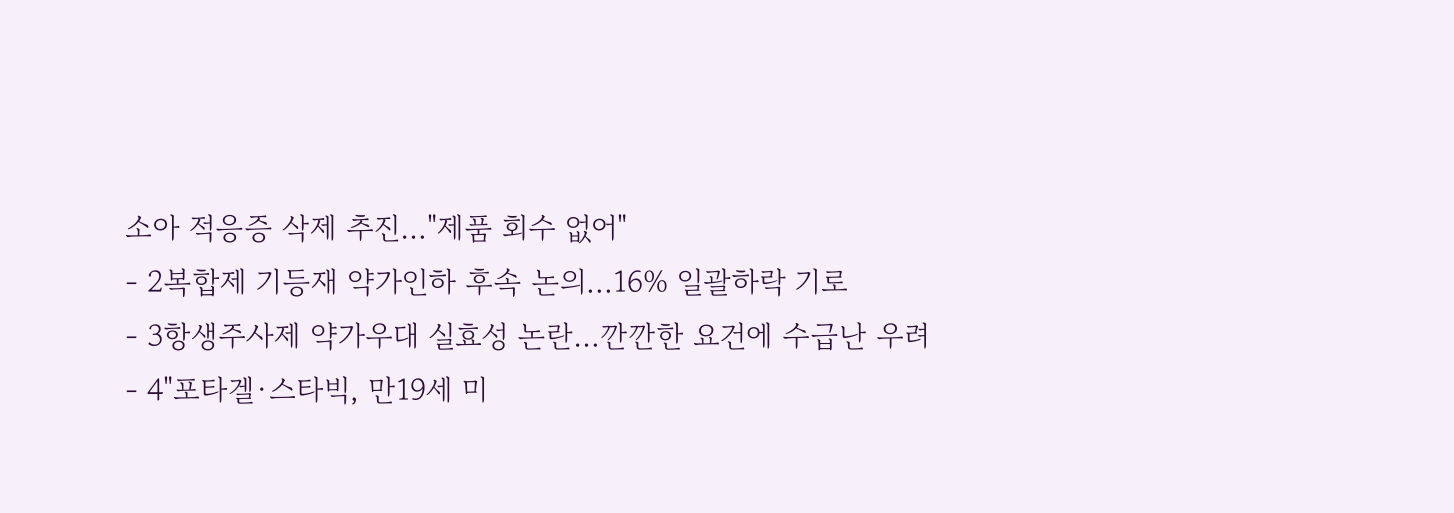소아 적응증 삭제 추진…"제품 회수 없어"
- 2복합제 기등재 약가인하 후속 논의...16% 일괄하락 기로
- 3항생주사제 약가우대 실효성 논란…깐깐한 요건에 수급난 우려
- 4"포타겔·스타빅, 만19세 미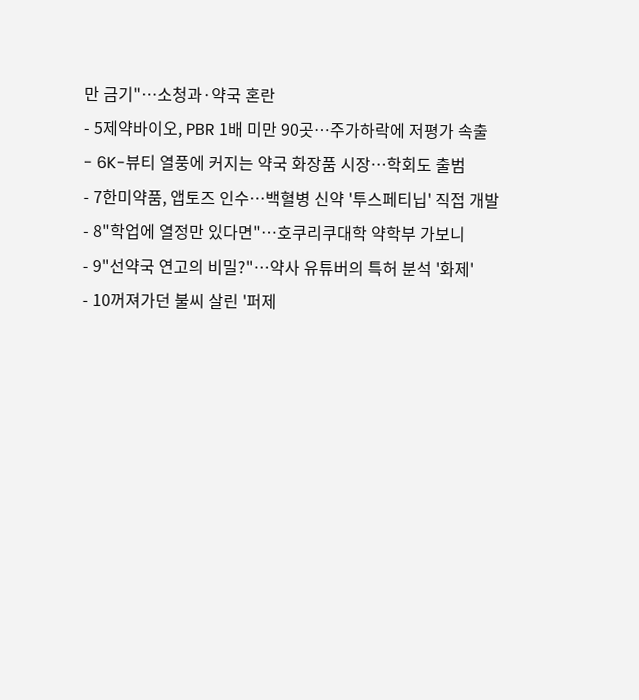만 금기"…소청과·약국 혼란
- 5제약바이오, PBR 1배 미만 90곳…주가하락에 저평가 속출
- 6K-뷰티 열풍에 커지는 약국 화장품 시장…학회도 출범
- 7한미약품, 앱토즈 인수…백혈병 신약 '투스페티닙' 직접 개발
- 8"학업에 열정만 있다면"…호쿠리쿠대학 약학부 가보니
- 9"선약국 연고의 비밀?"…약사 유튜버의 특허 분석 '화제'
- 10꺼져가던 불씨 살린 '퍼제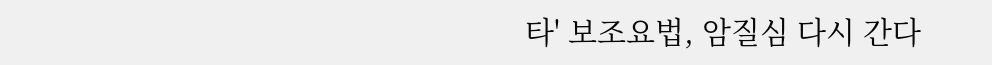타' 보조요법, 암질심 다시 간다